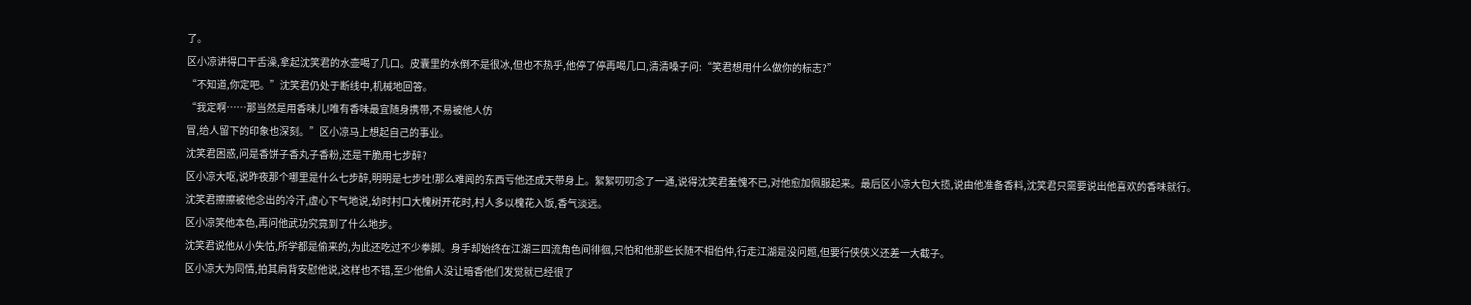了。
区小凉讲得口干舌澡,拿起沈笑君的水壶喝了几口。皮囊里的水倒不是很冰,但也不热乎,他停了停再喝几口,清清嗓子问:“笑君想用什么做你的标志?”
“不知道,你定吧。”沈笑君仍处于断线中,机械地回答。
“我定啊……那当然是用香味儿!唯有香味最宜随身携带,不易被他人仿
冒,给人留下的印象也深刻。”区小凉马上想起自己的事业。
沈笑君困惑,问是香饼子香丸子香粉,还是干脆用七步醉?
区小凉大呕,说昨夜那个哪里是什么七步醉,明明是七步吐!那么难闻的东西亏他还成天带身上。絮絮叨叨念了一通,说得沈笑君羞愧不已,对他愈加佩服起来。最后区小凉大包大揽,说由他准备香料,沈笑君只需要说出他喜欢的香味就行。
沈笑君擦擦被他念出的冷汗,虚心下气地说,幼时村口大槐树开花时,村人多以槐花入饭,香气淡远。
区小凉笑他本色,再问他武功究竟到了什么地步。
沈笑君说他从小失怙,所学都是偷来的,为此还吃过不少拳脚。身手却始终在江湖三四流角色间徘徊,只怕和他那些长随不相伯仲,行走江湖是没问题,但要行侠侠义还差一大截子。
区小凉大为同情,拍其肩背安慰他说,这样也不错,至少他偷人没让暗香他们发觉就已经很了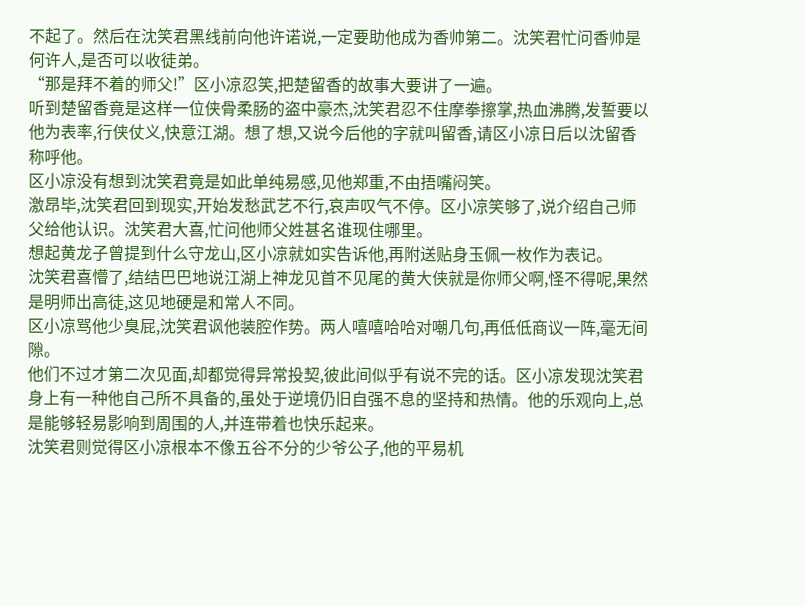不起了。然后在沈笑君黑线前向他许诺说,一定要助他成为香帅第二。沈笑君忙问香帅是何许人,是否可以收徒弟。
“那是拜不着的师父!”区小凉忍笑,把楚留香的故事大要讲了一遍。
听到楚留香竟是这样一位侠骨柔肠的盗中豪杰,沈笑君忍不住摩拳擦掌,热血沸腾,发誓要以他为表率,行侠仗义,快意江湖。想了想,又说今后他的字就叫留香,请区小凉日后以沈留香称呼他。
区小凉没有想到沈笑君竟是如此单纯易感,见他郑重,不由捂嘴闷笑。
激昂毕,沈笑君回到现实,开始发愁武艺不行,哀声叹气不停。区小凉笑够了,说介绍自己师父给他认识。沈笑君大喜,忙问他师父姓甚名谁现住哪里。
想起黄龙子曾提到什么守龙山,区小凉就如实告诉他,再附送贴身玉佩一枚作为表记。
沈笑君喜懵了,结结巴巴地说江湖上神龙见首不见尾的黄大侠就是你师父啊,怪不得呢,果然是明师出高徒,这见地硬是和常人不同。
区小凉骂他少臭屁,沈笑君讽他装腔作势。两人嘻嘻哈哈对嘲几句,再低低商议一阵,毫无间隙。
他们不过才第二次见面,却都觉得异常投契,彼此间似乎有说不完的话。区小凉发现沈笑君身上有一种他自己所不具备的,虽处于逆境仍旧自强不息的坚持和热情。他的乐观向上,总是能够轻易影响到周围的人,并连带着也快乐起来。
沈笑君则觉得区小凉根本不像五谷不分的少爷公子,他的平易机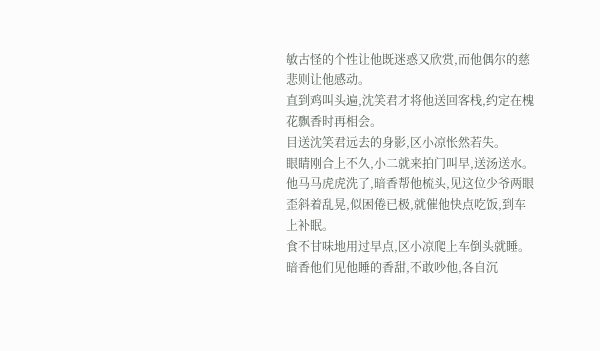敏古怪的个性让他既迷惑又欣赏,而他偶尔的慈悲则让他感动。
直到鸡叫头遍,沈笑君才将他送回客栈,约定在槐花飘香时再相会。
目送沈笑君远去的身影,区小凉怅然若失。
眼睛刚合上不久,小二就来拍门叫早,送汤送水。他马马虎虎洗了,暗香帮他梳头,见这位少爷两眼歪斜着乱晃,似困倦已极,就催他快点吃饭,到车上补眠。
食不甘味地用过早点,区小凉爬上车倒头就睡。暗香他们见他睡的香甜,不敢吵他,各自沉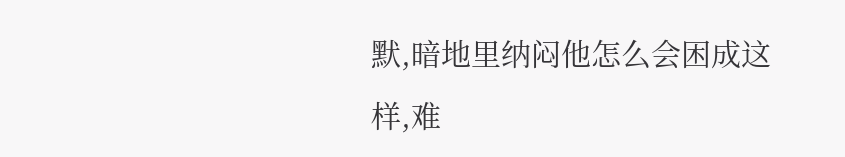默,暗地里纳闷他怎么会困成这样,难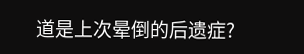道是上次晕倒的后遗症?